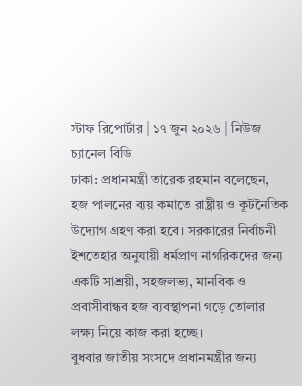স্টাফ রিপোর্টার | ১৭ জুন ২০২৬ | নিউজ চ্যানেল বিডি
ঢাকা: প্রধানমন্ত্রী তারেক রহমান বলেছেন, হজ পালনের ব্যয় কমাতে রাষ্ট্রীয় ও কূটনৈতিক উদ্যোগ গ্রহণ করা হবে। সরকারের নির্বাচনী ইশতেহার অনুযায়ী ধর্মপ্রাণ নাগরিকদের জন্য একটি সাশ্রয়ী, সহজলভ্য, মানবিক ও প্রবাসীবান্ধব হজ ব্যবস্থাপনা গড়ে তোলার লক্ষ্য নিয়ে কাজ করা হচ্ছে।
বুধবার জাতীয় সংসদে প্রধানমন্ত্রীর জন্য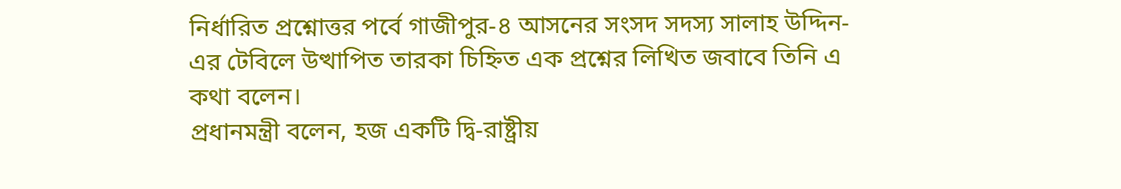নির্ধারিত প্রশ্নোত্তর পর্বে গাজীপুর-৪ আসনের সংসদ সদস্য সালাহ উদ্দিন-এর টেবিলে উত্থাপিত তারকা চিহ্নিত এক প্রশ্নের লিখিত জবাবে তিনি এ কথা বলেন।
প্রধানমন্ত্রী বলেন, হজ একটি দ্বি-রাষ্ট্রীয়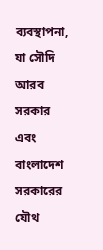ব্যবস্থাপনা, যা সৌদি আরব সরকার এবং বাংলাদেশ সরকারের যৌথ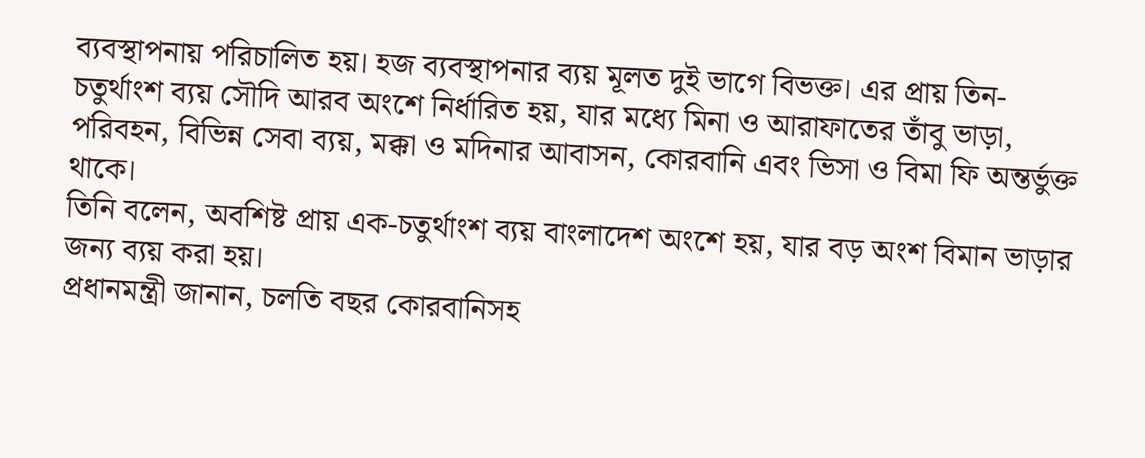ব্যবস্থাপনায় পরিচালিত হয়। হজ ব্যবস্থাপনার ব্যয় মূলত দুই ভাগে বিভক্ত। এর প্রায় তিন-চতুর্থাংশ ব্যয় সৌদি আরব অংশে নির্ধারিত হয়, যার মধ্যে মিনা ও আরাফাতের তাঁবু ভাড়া, পরিবহন, বিভিন্ন সেবা ব্যয়, মক্কা ও মদিনার আবাসন, কোরবানি এবং ভিসা ও বিমা ফি অন্তর্ভুক্ত থাকে।
তিনি বলেন, অবশিষ্ট প্রায় এক-চতুর্থাংশ ব্যয় বাংলাদেশ অংশে হয়, যার বড় অংশ বিমান ভাড়ার জন্য ব্যয় করা হয়।
প্রধানমন্ত্রী জানান, চলতি বছর কোরবানিসহ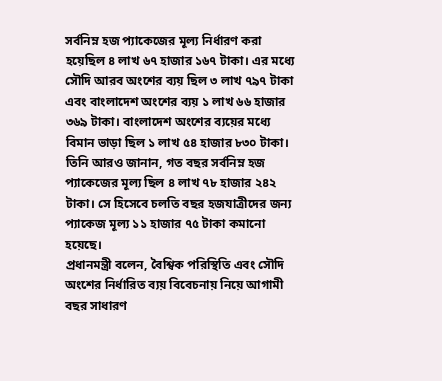সর্বনিম্ন হজ প্যাকেজের মূল্য নির্ধারণ করা হয়েছিল ৪ লাখ ৬৭ হাজার ১৬৭ টাকা। এর মধ্যে সৌদি আরব অংশের ব্যয় ছিল ৩ লাখ ৭৯৭ টাকা এবং বাংলাদেশ অংশের ব্যয় ১ লাখ ৬৬ হাজার ৩৬৯ টাকা। বাংলাদেশ অংশের ব্যয়ের মধ্যে বিমান ভাড়া ছিল ১ লাখ ৫৪ হাজার ৮৩০ টাকা।
তিনি আরও জানান, গত বছর সর্বনিম্ন হজ প্যাকেজের মূল্য ছিল ৪ লাখ ৭৮ হাজার ২৪২ টাকা। সে হিসেবে চলতি বছর হজযাত্রীদের জন্য প্যাকেজ মূল্য ১১ হাজার ৭৫ টাকা কমানো হয়েছে।
প্রধানমন্ত্রী বলেন, বৈশ্বিক পরিস্থিতি এবং সৌদি অংশের নির্ধারিত ব্যয় বিবেচনায় নিয়ে আগামী বছর সাধারণ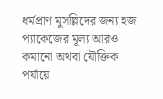ধর্মপ্রাণ মুসল্লিদের জন্য হজ প্যাকেজের মূল্য আরও কমানো অথবা যৌক্তিক পর্যায়ে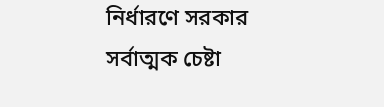নির্ধারণে সরকার সর্বাত্মক চেষ্টা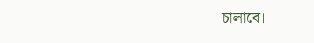চালাবে।